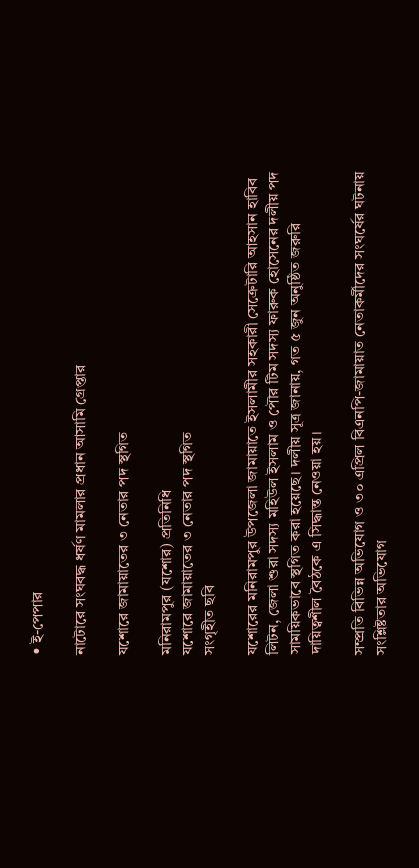• ই-পেপার

নাটোরে সংঘবদ্ধ ধর্ষণ মামলার প্রধান আসামি গ্রেপ্তার

যশোরে জামায়াতের ৩ নেতার পদ স্থগিত

মনিরামপুর (যশোর) প্রতিনিধি
যশোরে জামায়াতের ৩ নেতার পদ স্থগিত
সংগৃহীত ছবি

যশোরের মনিরামপুর উপজেলা জামায়াতে ইসলামীর সহকারী সেক্রেটারি আহসান হাবিব লিটন, জেলা শুরা সদস্য মহিউল ইসলাম ও পৌর টিম সদস্য ফারুক হোসেনের দলীয় পদ সাময়িকভাবে স্থগিত করা হয়েছে। দলীয় সূত্র জানায়, গত ৫ জুন অনুষ্ঠিত জরুরি দায়িত্বশীল বৈঠকে এ সিদ্ধান্ত নেওয়া হয়।

সম্প্রতি বিভিন্ন অভিযোগ ও ৩০ এপ্রিল বিএনপি-জামায়াত নেতাকর্মীদের সংঘর্ষের ঘটনায় সংশ্লিষ্টতার অভিযোগ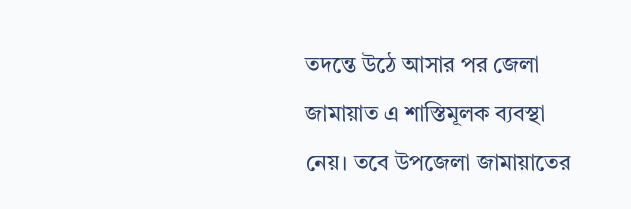তদন্তে উঠে আসার পর জেলা জামায়াত এ শাস্তিমূলক ব্যবস্থা নেয়। তবে উপজেলা জামায়াতের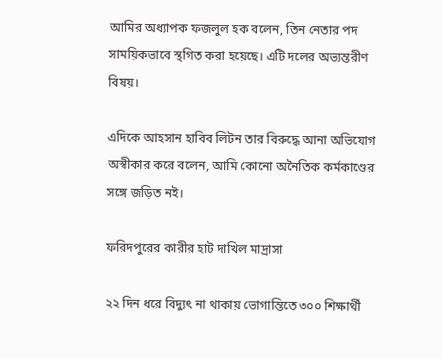আমির অধ্যাপক ফজলুল হক বলেন, তিন নেতার পদ সাময়িকভাবে স্থগিত করা হয়েছে। এটি দলের অভ্যন্তরীণ বিষয়।

এদিকে আহসান হাবিব লিটন তার বিরুদ্ধে আনা অভিযোগ অস্বীকার করে বলেন, আমি কোনো অনৈতিক কর্মকাণ্ডের সঙ্গে জড়িত নই।

ফরিদপুরের কারীর হাট দাখিল মাদ্রাসা

২২ দিন ধরে বিদ্যুৎ না থাকায় ভোগান্তিতে ৩০০ শিক্ষার্থী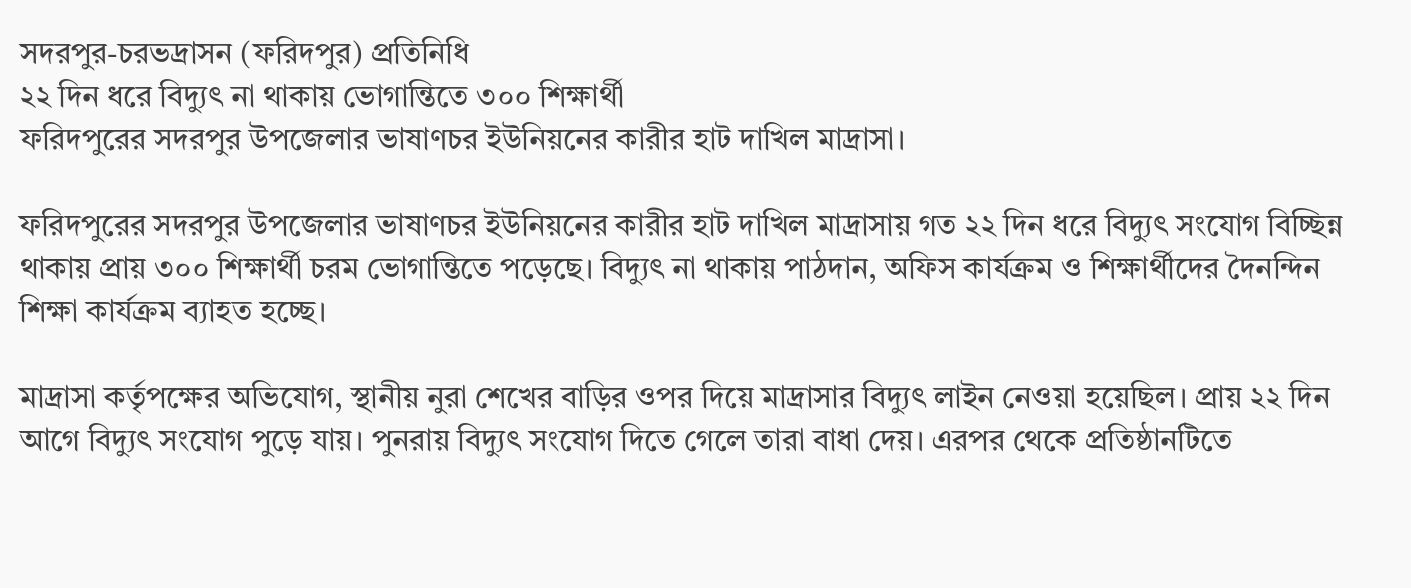সদরপুর-চরভদ্রাসন (ফরিদপুর) প্রতিনিধি
২২ দিন ধরে বিদ্যুৎ না থাকায় ভোগান্তিতে ৩০০ শিক্ষার্থী
ফরিদপুরের সদরপুর উপজেলার ভাষাণচর ইউনিয়নের কারীর হাট দাখিল মাদ্রাসা।

ফরিদপুরের সদরপুর উপজেলার ভাষাণচর ইউনিয়নের কারীর হাট দাখিল মাদ্রাসায় গত ২২ দিন ধরে বিদ্যুৎ সংযোগ বিচ্ছিন্ন থাকায় প্রায় ৩০০ শিক্ষার্থী চরম ভোগান্তিতে পড়েছে। বিদ্যুৎ না থাকায় পাঠদান, অফিস কার্যক্রম ও শিক্ষার্থীদের দৈনন্দিন শিক্ষা কার্যক্রম ব্যাহত হচ্ছে।

মাদ্রাসা কর্তৃপক্ষের অভিযোগ, স্থানীয় নুরা শেখের বাড়ির ওপর দিয়ে মাদ্রাসার বিদ্যুৎ লাইন নেওয়া হয়েছিল। প্রায় ২২ দিন আগে বিদ্যুৎ সংযোগ পুড়ে যায়। পুনরায় বিদ্যুৎ সংযোগ দিতে গেলে তারা বাধা দেয়। এরপর থেকে প্রতিষ্ঠানটিতে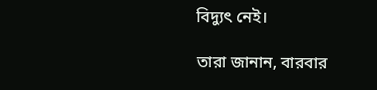বিদ্যুৎ নেই।

তারা জানান, বারবার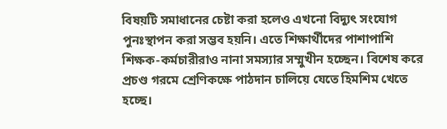বিষয়টি সমাধানের চেষ্টা করা হলেও এখনো বিদ্যুৎ সংযোগ পুনঃস্থাপন করা সম্ভব হয়নি। এতে শিক্ষার্থীদের পাশাপাশি শিক্ষক-কর্মচারীরাও নানা সমস্যার সম্মুখীন হচ্ছেন। বিশেষ করে প্রচণ্ড গরমে শ্রেণিকক্ষে পাঠদান চালিয়ে যেতে হিমশিম খেতে হচ্ছে।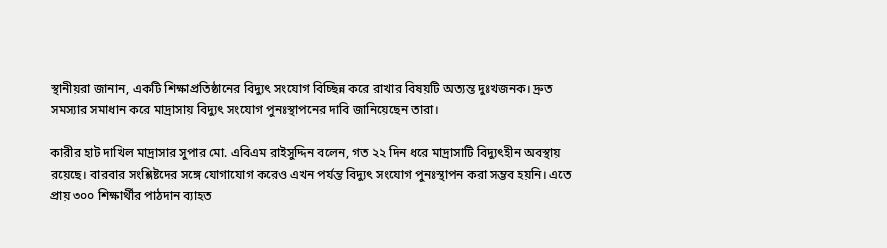স্থানীয়রা জানান, একটি শিক্ষাপ্রতিষ্ঠানের বিদ্যুৎ সংযোগ বিচ্ছিন্ন করে রাখার বিষয়টি অত্যন্ত দুঃখজনক। দ্রুত সমস্যার সমাধান করে মাদ্রাসায় বিদ্যুৎ সংযোগ পুনঃস্থাপনের দাবি জানিয়েছেন তারা।

কারীর হাট দাখিল মাদ্রাসার সুপার মো. এবিএম রাইসুদ্দিন বলেন, গত ২২ দিন ধরে মাদ্রাসাটি বিদ্যুৎহীন অবস্থায় রয়েছে। বারবার সংশ্লিষ্টদের সঙ্গে যোগাযোগ করেও এখন পর্যন্ত বিদ্যুৎ সংযোগ পুনঃস্থাপন করা সম্ভব হয়নি। এতে প্রায় ৩০০ শিক্ষার্থীর পাঠদান ব্যাহত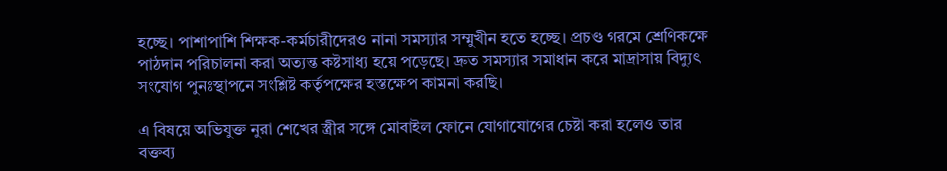হচ্ছে। পাশাপাশি শিক্ষক-কর্মচারীদেরও নানা সমস্যার সম্মুখীন হতে হচ্ছে। প্রচণ্ড গরমে শ্রেণিকক্ষে পাঠদান পরিচালনা করা অত্যন্ত কষ্টসাধ্য হয়ে পড়েছে। দ্রুত সমস্যার সমাধান করে মাদ্রাসায় বিদ্যুৎ সংযোগ পুনঃস্থাপনে সংশ্লিষ্ট কর্তৃপক্ষের হস্তক্ষেপ কামনা করছি।

এ বিষয়ে অভিযুক্ত নুরা শেখের স্ত্রীর সঙ্গে মোবাইল ফোনে যোগাযোগের চেষ্টা করা হলেও তার বক্তব্য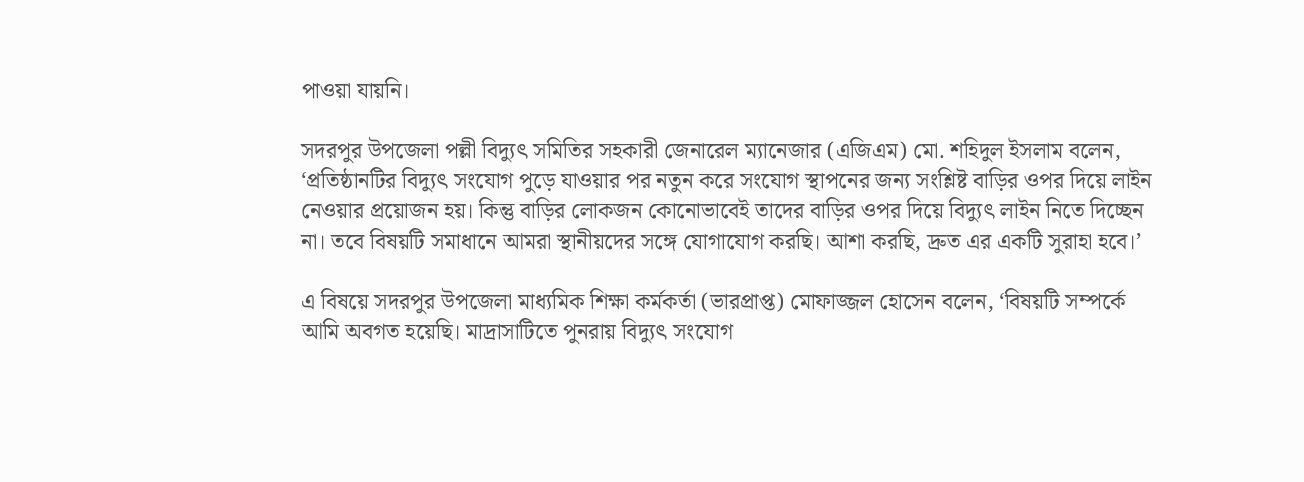পাওয়া যায়নি।

সদরপুর উপজেলা পল্লী বিদ্যুৎ সমিতির সহকারী জেনারেল ম্যানেজার (এজিএম) মো. শহিদুল ইসলাম বলেন, ‘প্রতিষ্ঠানটির বিদ্যুৎ সংযোগ পুড়ে যাওয়ার পর নতুন করে সংযোগ স্থাপনের জন্য সংশ্লিষ্ট বাড়ির ওপর দিয়ে লাইন নেওয়ার প্রয়োজন হয়। কিন্তু বাড়ির লোকজন কোনোভাবেই তাদের বাড়ির ওপর দিয়ে বিদ্যুৎ লাইন নিতে দিচ্ছেন না। তবে বিষয়টি সমাধানে আমরা স্থানীয়দের সঙ্গে যোগাযোগ করছি। আশা করছি, দ্রুত এর একটি সুরাহা হবে।’

এ বিষয়ে সদরপুর উপজেলা মাধ্যমিক শিক্ষা কর্মকর্তা (ভারপ্রাপ্ত) মোফাজ্জল হোসেন বলেন, ‘বিষয়টি সম্পর্কে আমি অবগত হয়েছি। মাদ্রাসাটিতে পুনরায় বিদ্যুৎ সংযোগ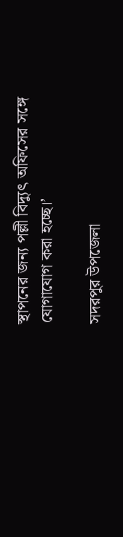স্থাপনের জন্য পল্লী বিদ্যুৎ অফিসের সঙ্গে যোগাযোগ করা হচ্ছে।’

সদরপুর উপজেলা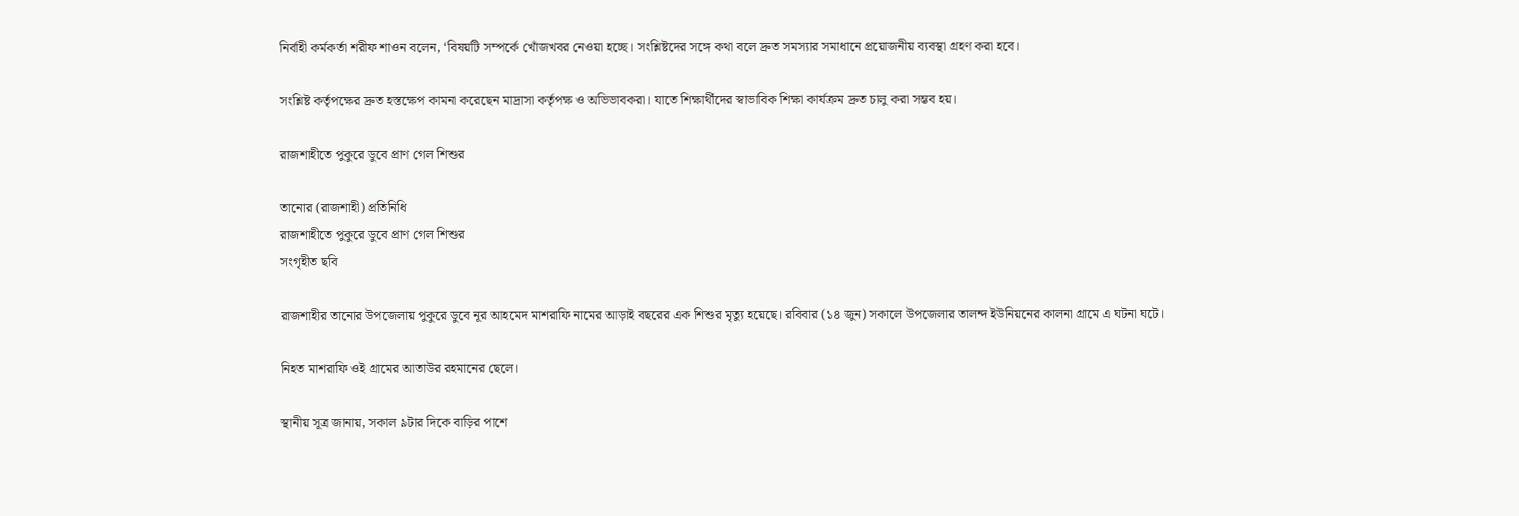নির্বাহী কর্মকর্তা শরীফ শাওন বলেন, ‘বিষয়টি সম্পর্কে খোঁজখবর নেওয়া হচ্ছে। সংশ্লিষ্টদের সঙ্গে কথা বলে দ্রুত সমস্যার সমাধানে প্রয়োজনীয় ব্যবস্থা গ্রহণ করা হবে।

সংশ্লিষ্ট কর্তৃপক্ষের দ্রুত হস্তক্ষেপ কামনা করেছেন মাদ্রাসা কর্তৃপক্ষ ও অভিভাবকরা। যাতে শিক্ষার্থীদের স্বাভাবিক শিক্ষা কার্যক্রম দ্রুত চালু করা সম্ভব হয়।

রাজশাহীতে পুকুরে ডুবে প্রাণ গেল শিশুর

তানোর (রাজশাহী) প্রতিনিধি
রাজশাহীতে পুকুরে ডুবে প্রাণ গেল শিশুর
সংগৃহীত ছবি

রাজশাহীর তানোর উপজেলায় পুকুরে ডুবে নূর আহমেদ মাশরাফি নামের আড়াই বছরের এক শিশুর মৃত্যু হয়েছে। রবিবার (১৪ জুন) সকালে উপজেলার তালন্দ ইউনিয়নের কালনা গ্রামে এ ঘটনা ঘটে।

নিহত মাশরাফি ওই গ্রামের আতাউর রহমানের ছেলে।

স্থানীয় সূত্র জানায়, সকাল ৯টার দিকে বাড়ির পাশে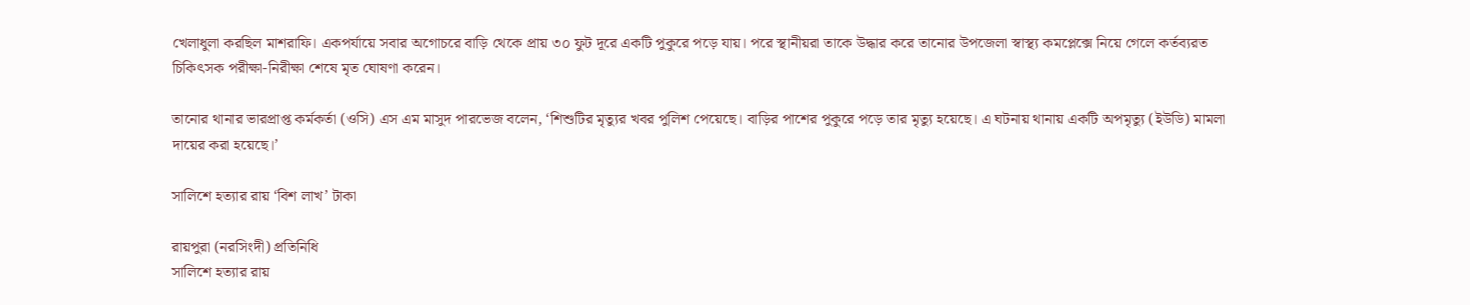খেলাধুলা করছিল মাশরাফি। একপর্যায়ে সবার অগোচরে বাড়ি থেকে প্রায় ৩০ ফুট দূরে একটি পুকুরে পড়ে যায়। পরে স্থানীয়রা তাকে উদ্ধার করে তানোর উপজেলা স্বাস্থ্য কমপ্লেক্সে নিয়ে গেলে কর্তব্যরত চিকিৎসক পরীক্ষা-নিরীক্ষা শেষে মৃত ঘোষণা করেন।

তানোর থানার ভারপ্রাপ্ত কর্মকর্তা (ওসি) এস এম মাসুদ পারভেজ বলেন, ‘শিশুটির মৃত্যুর খবর পুলিশ পেয়েছে। বাড়ির পাশের পুকুরে পড়ে তার মৃত্যু হয়েছে। এ ঘটনায় থানায় একটি অপমৃত্যু (ইউডি) মামলা দায়ের করা হয়েছে।’

সালিশে হত্যার রায় ‘বিশ লাখ’ টাকা

রায়পুরা (নরসিংদী) প্রতিনিধি
সালিশে হত্যার রায়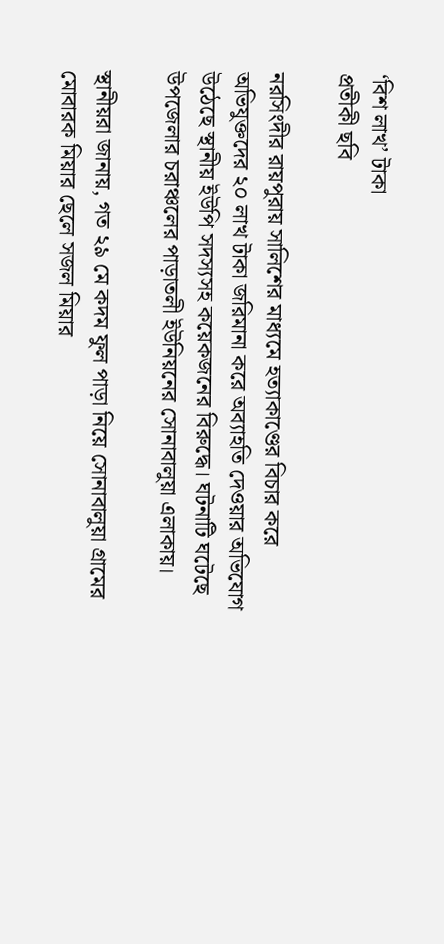‘বিশ লাখ’ টাকা
প্রতীকী ছবি

নরসিংদীর রায়পুরায় সালিশের মাধ্যমে হত্যাকাণ্ডের বিচার করে অভিযুক্তদের ২০ লাখ টাকা জরিমানা করে অব্যাহতি দেওয়ার অভিযোগ উঠেছে স্থানীয় ইউপি সদস্যসহ কয়েকজনের বিরুদ্ধে। ঘটনাটি ঘটেছে উপজেলার চরাঞ্চলের পাড়াতলী ইউনিয়নের সোনাবালুয়া এলাকায়।

স্থানীয়রা জানায়, গত ২৯ মে কদম ফুল পাড়া নিয়ে সোনাবালুয়া গ্রামের মোবারক মিয়ার ছেলে সজল মিয়ার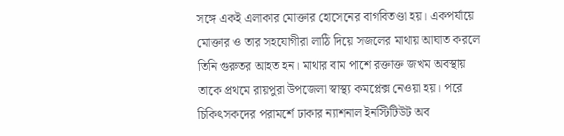সঙ্গে একই এলাকার মোক্তার হোসেনের বাগবিতণ্ডা হয়। একপর্যায়ে মোক্তার ও তার সহযোগীরা লাঠি দিয়ে সজলের মাথায় আঘাত করলে তিনি গুরুতর আহত হন। মাথার বাম পাশে রক্তাক্ত জখম অবস্থায় তাকে প্রথমে রায়পুরা উপজেলা স্বাস্থ্য কমপ্লেক্স নেওয়া হয়। পরে চিকিৎসকদের পরামর্শে ঢাকার ন্যাশনাল ইনস্টিটিউট অব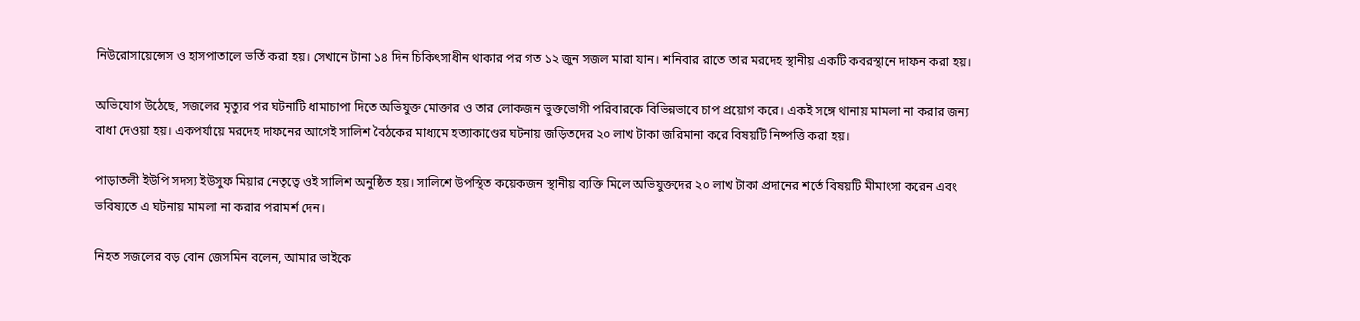নিউরোসায়েন্সেস ও হাসপাতালে ভর্তি করা হয়। সেখানে টানা ১৪ দিন চিকিৎসাধীন থাকার পর গত ১২ জুন সজল মারা যান। শনিবার রাতে তার মরদেহ স্থানীয় একটি কবরস্থানে দাফন করা হয়।

অভিযোগ উঠেছে, সজলের মৃত্যুর পর ঘটনাটি ধামাচাপা দিতে অভিযুক্ত মোক্তার ও তার লোকজন ভুক্তভোগী পরিবারকে বিভিন্নভাবে চাপ প্রয়োগ করে। একই সঙ্গে থানায় মামলা না করার জন্য বাধা দেওয়া হয়। একপর্যায়ে মরদেহ দাফনের আগেই সালিশ বৈঠকের মাধ্যমে হত্যাকাণ্ডের ঘটনায় জড়িতদের ২০ লাখ টাকা জরিমানা করে বিষয়টি নিষ্পত্তি করা হয়।

পাড়াতলী ইউপি সদস্য ইউসুফ মিয়ার নেতৃত্বে ওই সালিশ অনুষ্ঠিত হয়। সালিশে উপস্থিত কয়েকজন স্থানীয় ব্যক্তি মিলে অভিযুক্তদের ২০ লাখ টাকা প্রদানের শর্তে বিষয়টি মীমাংসা করেন এবং ভবিষ্যতে এ ঘটনায় মামলা না করার পরামর্শ দেন।

নিহত সজলের বড় বোন জেসমিন বলেন, আমার ভাইকে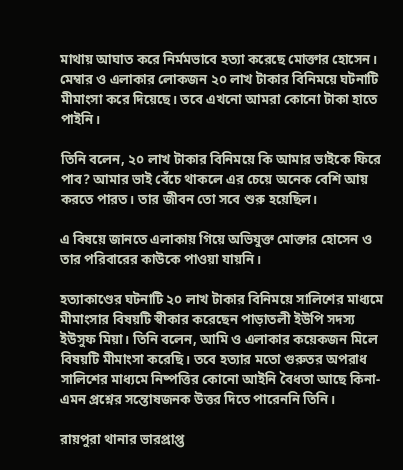মাথায় আঘাত করে নির্মমভাবে হত্যা করেছে মোক্তার হোসেন। মেম্বার ও এলাকার লোকজন ২০ লাখ টাকার বিনিময়ে ঘটনাটি মীমাংসা করে দিয়েছে। তবে এখনো আমরা কোনো টাকা হাতে পাইনি।

তিনি বলেন, ২০ লাখ টাকার বিনিময়ে কি আমার ভাইকে ফিরে পাব? আমার ভাই বেঁচে থাকলে এর চেয়ে অনেক বেশি আয় করতে পারত। তার জীবন তো সবে শুরু হয়েছিল।

এ বিষয়ে জানতে এলাকায় গিয়ে অভিযুক্ত মোক্তার হোসেন ও তার পরিবারের কাউকে পাওয়া যায়নি।

হত্যাকাণ্ডের ঘটনাটি ২০ লাখ টাকার বিনিময়ে সালিশের মাধ্যমে মীমাংসার বিষয়টি স্বীকার করেছেন পাড়াতলী ইউপি সদস্য ইউসুফ মিয়া। তিনি বলেন, আমি ও এলাকার কয়েকজন মিলে বিষয়টি মীমাংসা করেছি। তবে হত্যার মতো গুরুতর অপরাধ সালিশের মাধ্যমে নিষ্পত্তির কোনো আইনি বৈধতা আছে কিনা-এমন প্রশ্নের সন্তোষজনক উত্তর দিতে পারেননি তিনি।

রায়পুরা থানার ভারপ্রাপ্ত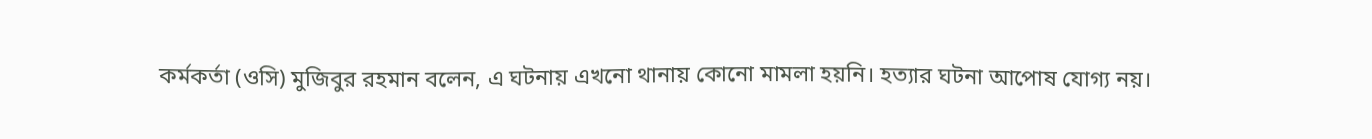কর্মকর্তা (ওসি) মুজিবুর রহমান বলেন, এ ঘটনায় এখনো থানায় কোনো মামলা হয়নি। হত্যার ঘটনা আপোষ যোগ্য নয়।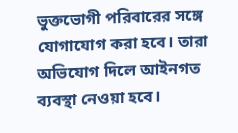ভুক্তভোগী পরিবারের সঙ্গে যোগাযোগ করা হবে। তারা অভিযোগ দিলে আইনগত ব্যবস্থা নেওয়া হবে।